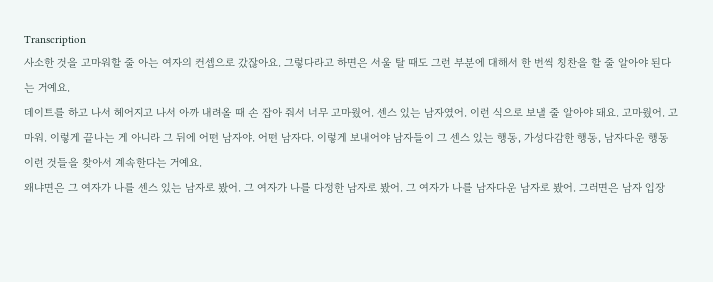Transcription
사소한 것을 고마워할 줄 아는 여자의 컨셉으로 갔잖아요. 그렇다라고 하면은 서울 탈 때도 그런 부분에 대해서 한 번씩 칭찬을 할 줄 알아야 된다는 거예요.
데이트를 하고 나서 헤어지고 나서 아까 내려올 때 손 잡아 줘서 너무 고마웠어. 센스 있는 남자였어. 이런 식으로 보낼 줄 알아야 돼요. 고마웠어. 고마워. 이렇게 끝나는 게 아니라 그 뒤에 어떤 남자야. 어떤 남자다. 이렇게 보내어야 남자들이 그 센스 있는 행동, 가성다감한 행동, 남자다운 행동 이런 것들을 찾아서 계속한다는 거예요.
왜냐면은 그 여자가 나를 센스 있는 남자로 봤어. 그 여자가 나를 다정한 남자로 봤어. 그 여자가 나를 남자다운 남자로 봤어. 그러면은 남자 입장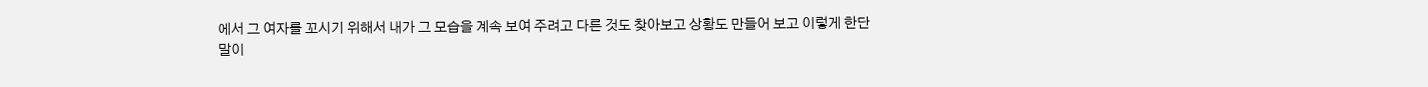에서 그 여자를 꼬시기 위해서 내가 그 모습을 계속 보여 주려고 다른 것도 찾아보고 상황도 만들어 보고 이렇게 한단 말이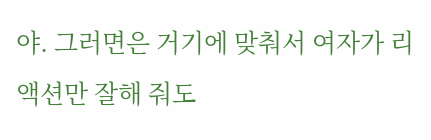야. 그러면은 거기에 맞춰서 여자가 리액션만 잘해 줘도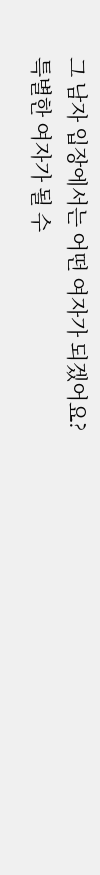그 남자 입장에서는 어떤 여자가 되겠어요? 특별한 여자가 될 수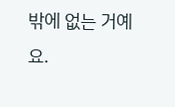밖에 없는 거예요.